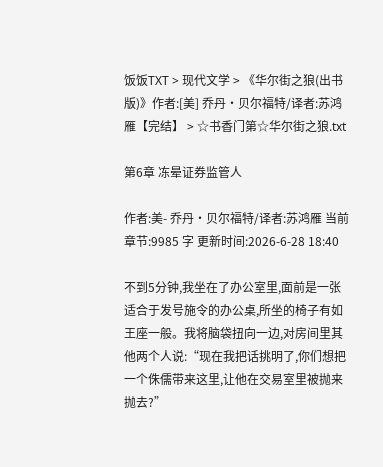饭饭TXT > 现代文学 > 《华尔街之狼(出书版)》作者:[美] 乔丹·贝尔福特/译者:苏鸿雁【完结】 > ☆书香门第☆华尔街之狼.txt

第6章 冻晕证券监管人

作者:美- 乔丹·贝尔福特/译者:苏鸿雁 当前章节:9985 字 更新时间:2026-6-28 18:40

不到5分钟,我坐在了办公室里,面前是一张适合于发号施令的办公桌,所坐的椅子有如王座一般。我将脑袋扭向一边,对房间里其他两个人说:“现在我把话挑明了,你们想把一个侏儒带来这里,让他在交易室里被抛来抛去?”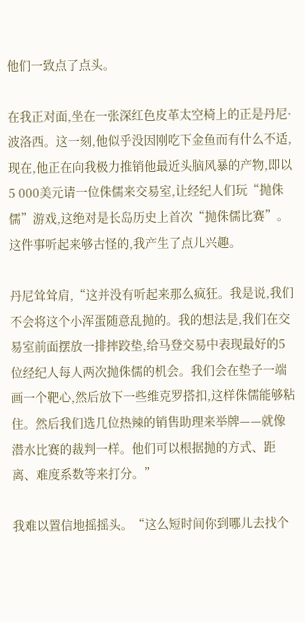他们一致点了点头。

在我正对面,坐在一张深红色皮革太空椅上的正是丹尼·波洛西。这一刻,他似乎没因刚吃下金鱼而有什么不适,现在,他正在向我极力推销他最近头脑风暴的产物,即以5 000美元请一位侏儒来交易室,让经纪人们玩“抛侏儒”游戏,这绝对是长岛历史上首次“抛侏儒比赛”。这件事听起来够古怪的,我产生了点儿兴趣。

丹尼耸耸肩,“这并没有听起来那么疯狂。我是说,我们不会将这个小浑蛋随意乱抛的。我的想法是,我们在交易室前面摆放一排摔跤垫,给马登交易中表现最好的5位经纪人每人两次抛侏儒的机会。我们会在垫子一端画一个靶心,然后放下一些维克罗搭扣,这样侏儒能够粘住。然后我们选几位热辣的销售助理来举牌——就像潜水比赛的裁判一样。他们可以根据抛的方式、距离、难度系数等来打分。”

我难以置信地摇摇头。“这么短时间你到哪儿去找个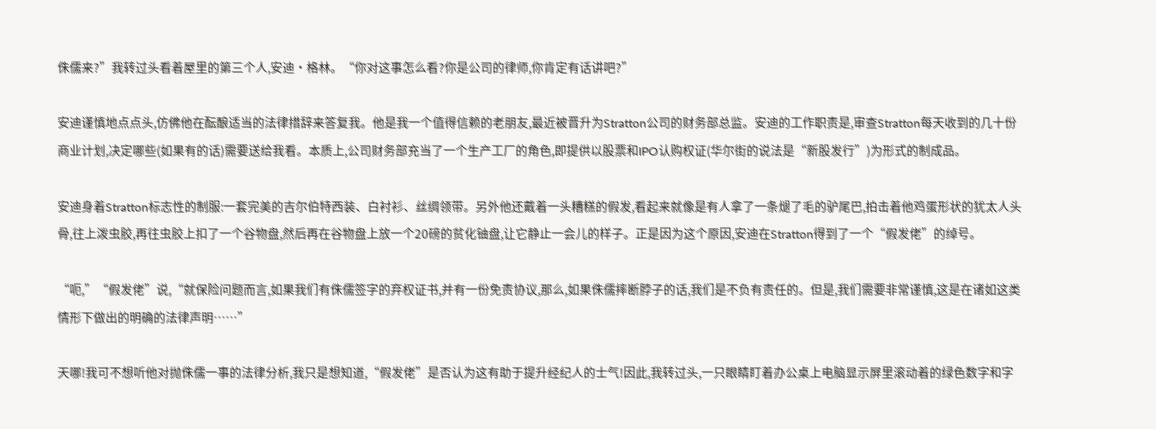侏儒来?”我转过头看着屋里的第三个人,安迪·格林。“你对这事怎么看?你是公司的律师,你肯定有话讲吧?”

安迪谨慎地点点头,仿佛他在酝酿适当的法律措辞来答复我。他是我一个值得信赖的老朋友,最近被晋升为Stratton公司的财务部总监。安迪的工作职责是,审查Stratton每天收到的几十份商业计划,决定哪些(如果有的话)需要送给我看。本质上,公司财务部充当了一个生产工厂的角色,即提供以股票和IPO认购权证(华尔街的说法是“新股发行”)为形式的制成品。

安迪身着Stratton标志性的制服:一套完美的吉尔伯特西装、白衬衫、丝绸领带。另外他还戴着一头糟糕的假发,看起来就像是有人拿了一条煺了毛的驴尾巴,拍击着他鸡蛋形状的犹太人头骨,往上泼虫胶,再往虫胶上扣了一个谷物盘,然后再在谷物盘上放一个20磅的贫化铀盘,让它静止一会儿的样子。正是因为这个原因,安迪在Stratton得到了一个“假发佬”的绰号。

“呃,”“假发佬”说,“就保险问题而言,如果我们有侏儒签字的弃权证书,并有一份免责协议,那么,如果侏儒摔断脖子的话,我们是不负有责任的。但是,我们需要非常谨慎,这是在诸如这类情形下做出的明确的法律声明……”

天哪!我可不想听他对抛侏儒一事的法律分析,我只是想知道,“假发佬”是否认为这有助于提升经纪人的士气!因此,我转过头,一只眼睛盯着办公桌上电脑显示屏里滚动着的绿色数字和字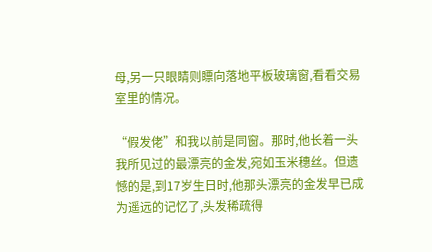母,另一只眼睛则瞟向落地平板玻璃窗,看看交易室里的情况。

“假发佬”和我以前是同窗。那时,他长着一头我所见过的最漂亮的金发,宛如玉米穗丝。但遗憾的是,到17岁生日时,他那头漂亮的金发早已成为遥远的记忆了,头发稀疏得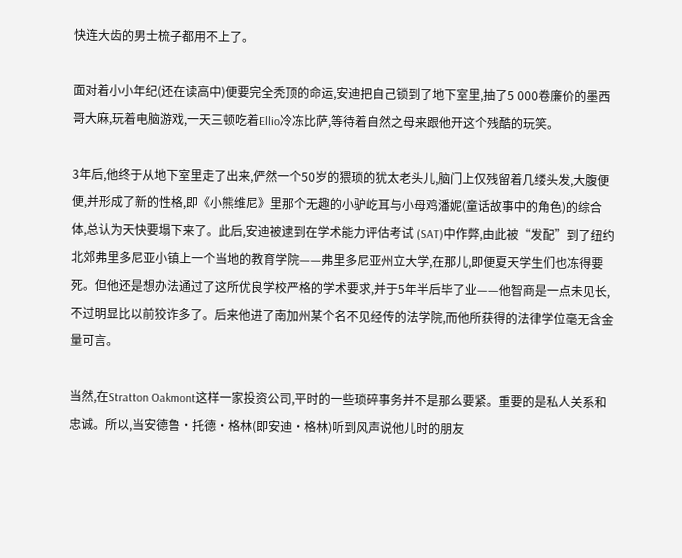快连大齿的男士梳子都用不上了。

面对着小小年纪(还在读高中)便要完全秃顶的命运,安迪把自己锁到了地下室里,抽了5 000卷廉价的墨西哥大麻,玩着电脑游戏,一天三顿吃着Ellio冷冻比萨,等待着自然之母来跟他开这个残酷的玩笑。

3年后,他终于从地下室里走了出来,俨然一个50岁的猥琐的犹太老头儿,脑门上仅残留着几缕头发,大腹便便,并形成了新的性格,即《小熊维尼》里那个无趣的小驴屹耳与小母鸡潘妮(童话故事中的角色)的综合体,总认为天快要塌下来了。此后,安迪被逮到在学术能力评估考试 (SAT)中作弊,由此被“发配”到了纽约北郊弗里多尼亚小镇上一个当地的教育学院——弗里多尼亚州立大学,在那儿,即便夏天学生们也冻得要死。但他还是想办法通过了这所优良学校严格的学术要求,并于5年半后毕了业——他智商是一点未见长,不过明显比以前狡诈多了。后来他进了南加州某个名不见经传的法学院,而他所获得的法律学位毫无含金量可言。

当然,在Stratton Oakmont这样一家投资公司,平时的一些琐碎事务并不是那么要紧。重要的是私人关系和忠诚。所以,当安德鲁·托德·格林(即安迪·格林)听到风声说他儿时的朋友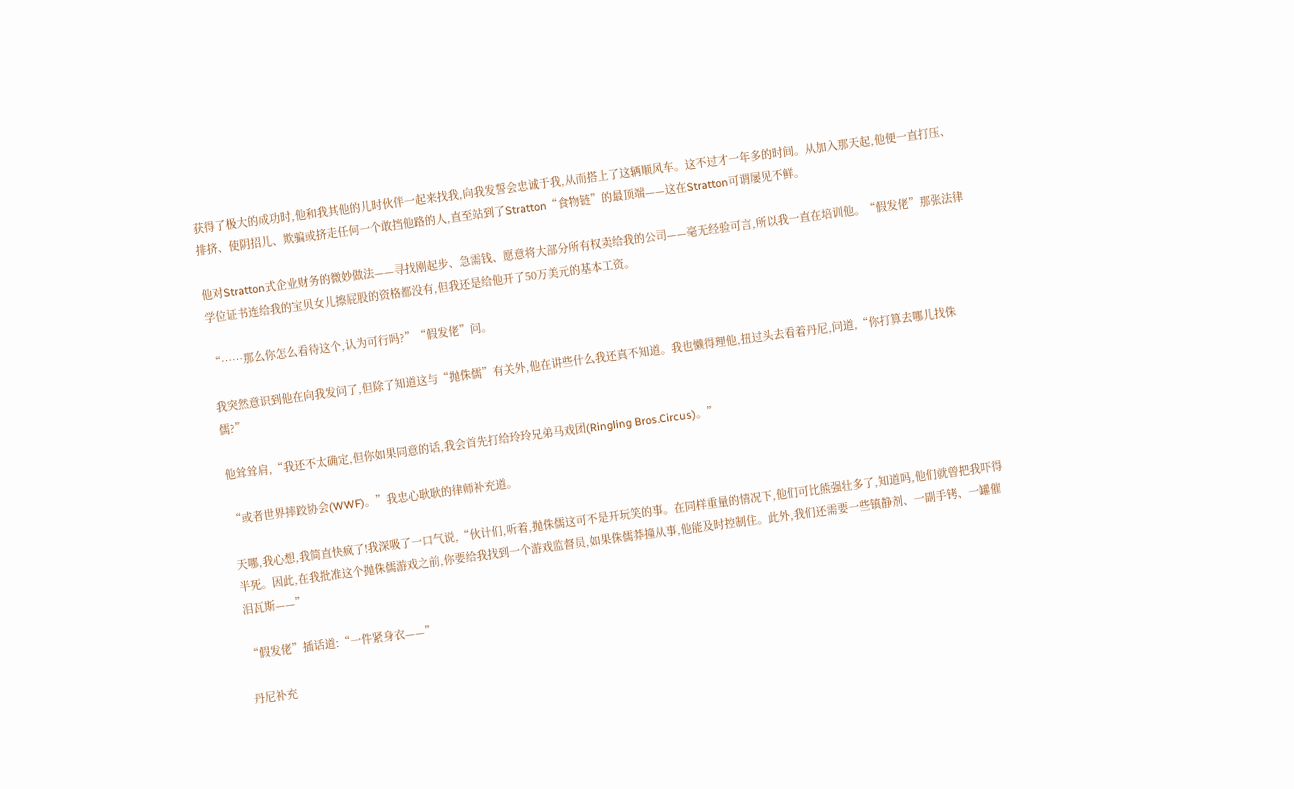获得了极大的成功时,他和我其他的儿时伙伴一起来找我,向我发誓会忠诚于我,从而搭上了这辆顺风车。这不过才一年多的时间。从加入那天起,他便一直打压、排挤、使阴招儿、欺骗或挤走任何一个敢挡他路的人,直至站到了Stratton“食物链”的最顶端——这在Stratton可谓屡见不鲜。

他对Stratton式企业财务的微妙做法——寻找刚起步、急需钱、愿意将大部分所有权卖给我的公司——毫无经验可言,所以我一直在培训他。“假发佬”那张法律学位证书连给我的宝贝女儿擦屁股的资格都没有,但我还是给他开了50万美元的基本工资。

“……那么你怎么看待这个,认为可行吗?”“假发佬”问。

我突然意识到他在向我发问了,但除了知道这与“抛侏儒”有关外,他在讲些什么我还真不知道。我也懒得理他,扭过头去看着丹尼,问道,“你打算去哪儿找侏儒?”

他耸耸肩,“我还不太确定,但你如果同意的话,我会首先打给玲玲兄弟马戏团(Ringling Bros.Circus)。”

“或者世界摔跤协会(WWF)。”我忠心耿耿的律师补充道。

天哪,我心想,我简直快疯了!我深吸了一口气说,“伙计们,听着,抛侏儒这可不是开玩笑的事。在同样重量的情况下,他们可比熊强壮多了,知道吗,他们就曾把我吓得半死。因此,在我批准这个抛侏儒游戏之前,你要给我找到一个游戏监督员,如果侏儒莽撞从事,他能及时控制住。此外,我们还需要一些镇静剂、一副手铐、一罐催泪瓦斯——”

“假发佬”插话道:“一件紧身衣——”

丹尼补充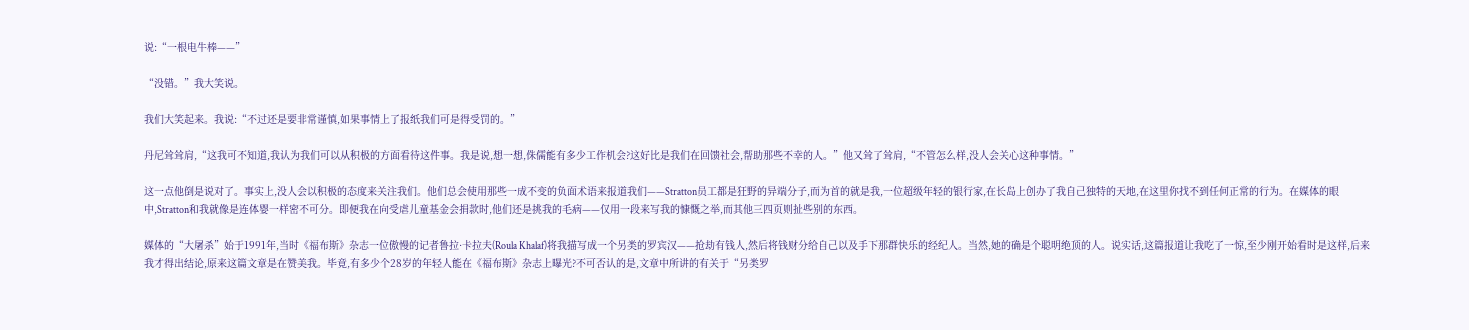说:“一根电牛棒——”

“没错。”我大笑说。

我们大笑起来。我说:“不过还是要非常谨慎,如果事情上了报纸我们可是得受罚的。”

丹尼耸耸肩,“这我可不知道,我认为我们可以从积极的方面看待这件事。我是说,想一想,侏儒能有多少工作机会?这好比是我们在回馈社会,帮助那些不幸的人。”他又耸了耸肩,“不管怎么样,没人会关心这种事情。”

这一点他倒是说对了。事实上,没人会以积极的态度来关注我们。他们总会使用那些一成不变的负面术语来报道我们——Stratton员工都是狂野的异端分子,而为首的就是我,一位超级年轻的银行家,在长岛上创办了我自己独特的天地,在这里你找不到任何正常的行为。在媒体的眼中,Stratton和我就像是连体婴一样密不可分。即便我在向受虐儿童基金会捐款时,他们还是挑我的毛病——仅用一段来写我的慷慨之举,而其他三四页则扯些别的东西。

媒体的“大屠杀”始于1991年,当时《福布斯》杂志一位傲慢的记者鲁拉·卡拉夫(Roula Khalaf)将我描写成一个另类的罗宾汉——抢劫有钱人,然后将钱财分给自己以及手下那群快乐的经纪人。当然,她的确是个聪明绝顶的人。说实话,这篇报道让我吃了一惊,至少刚开始看时是这样,后来我才得出结论,原来这篇文章是在赞美我。毕竟,有多少个28岁的年轻人能在《福布斯》杂志上曝光?不可否认的是,文章中所讲的有关于“另类罗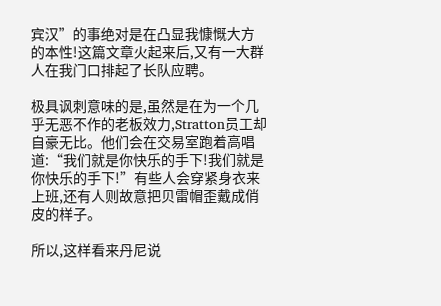宾汉”的事绝对是在凸显我慷慨大方的本性!这篇文章火起来后,又有一大群人在我门口排起了长队应聘。

极具讽刺意味的是,虽然是在为一个几乎无恶不作的老板效力,Stratton员工却自豪无比。他们会在交易室跑着高唱道:“我们就是你快乐的手下!我们就是你快乐的手下!”有些人会穿紧身衣来上班,还有人则故意把贝雷帽歪戴成俏皮的样子。

所以,这样看来丹尼说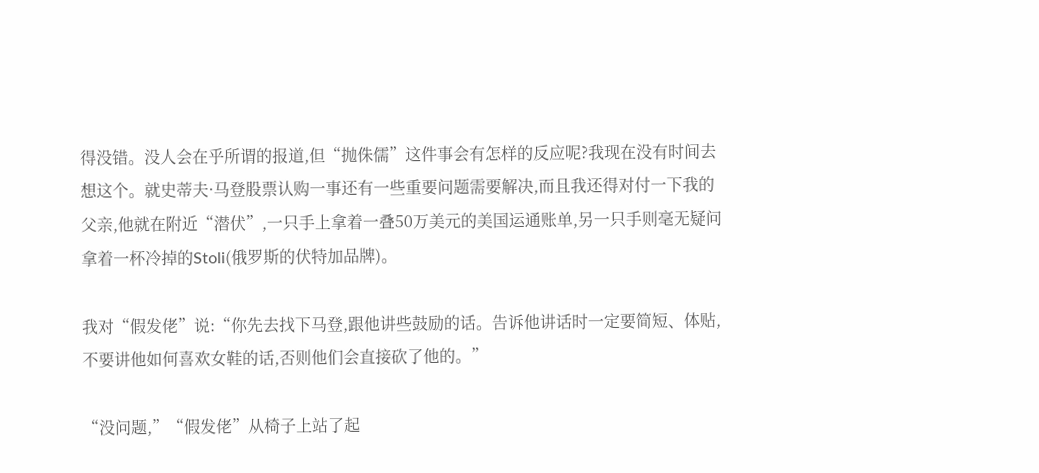得没错。没人会在乎所谓的报道,但“抛侏儒”这件事会有怎样的反应呢?我现在没有时间去想这个。就史蒂夫·马登股票认购一事还有一些重要问题需要解决,而且我还得对付一下我的父亲,他就在附近“潜伏”,一只手上拿着一叠50万美元的美国运通账单,另一只手则毫无疑问拿着一杯冷掉的Stoli(俄罗斯的伏特加品牌)。

我对“假发佬”说:“你先去找下马登,跟他讲些鼓励的话。告诉他讲话时一定要简短、体贴,不要讲他如何喜欢女鞋的话,否则他们会直接砍了他的。”

“没问题,”“假发佬”从椅子上站了起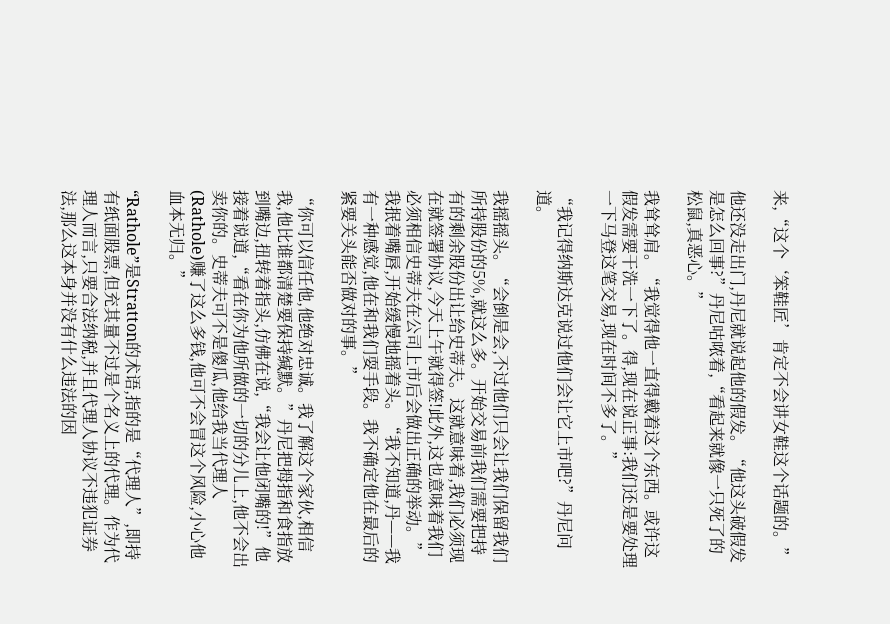来,“这个‘笨鞋匠’肯定不会讲女鞋这个话题的。”

他还没走出门,丹尼就说起他的假发。“他这头破假发是怎么回事?”丹尼咕哝着,“看起来就像一只死了的松鼠,真恶心。”

我耸耸肩。“我觉得他一直得戴着这个东西。或许这假发需要干洗一下了。得,现在说正事:我们还是要处理一下马登这笔交易,现在时间不多了。”

“我记得纳斯达克说过他们会让它上市吧?”丹尼问道。

我摇摇头。“会倒是会,不过他们只会让我们保留我们所持股份的5%,就这么多。开始交易前我们需要把持有的剩余股份出让给史蒂夫。这就意味着,我们必须现在就签署协议,今天上午就得签!此外,这也意味着我们必须相信史蒂夫在公司上市后会做出正确的举动。”我抿着嘴唇,开始缓慢地摇着头。“我不知道,丹——我有一种感觉,他在和我们耍手段。我不确定他在最后的紧要关头能否做对的事。”

“你可以信任他,他绝对忠诚。我了解这个家伙,相信我,他比谁都清楚要保持缄默。”丹尼把拇指和食指放到嘴边,扭转着指头,仿佛在说,“我会让他闭嘴的!”他接着说道,“看在你为他所做的一切的分儿上,他不会出卖你的。史蒂夫可不是傻瓜,他给我当代理人(Rathole)赚了这么多钱,他可不会冒这个风险,小心他血本无归。”

“Rathole”是Stratton的术语,指的是“代理人”,即持有纸面股票,但充其量不过是个名义上的代理。作为代理人而言,只要合法纳税,并且代理人协议不违犯证券法,那么这本身并没有什么违法的因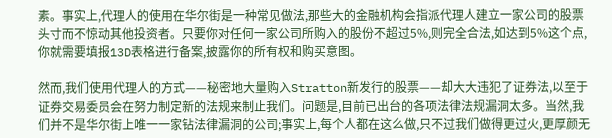素。事实上,代理人的使用在华尔街是一种常见做法,那些大的金融机构会指派代理人建立一家公司的股票头寸而不惊动其他投资者。只要你对任何一家公司所购入的股份不超过5%,则完全合法,如达到5%这个点,你就需要填报13D表格进行备案,披露你的所有权和购买意图。

然而,我们使用代理人的方式——秘密地大量购入Stratton新发行的股票——却大大违犯了证券法,以至于证券交易委员会在努力制定新的法规来制止我们。问题是,目前已出台的各项法律法规漏洞太多。当然,我们并不是华尔街上唯一一家钻法律漏洞的公司;事实上,每个人都在这么做,只不过我们做得更过火,更厚颜无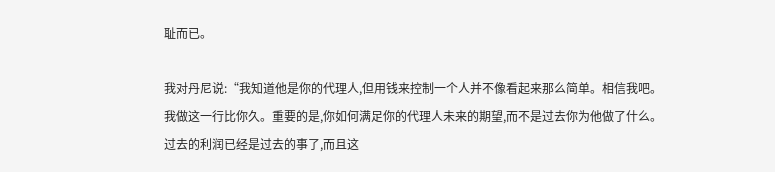耻而已。

我对丹尼说:“我知道他是你的代理人,但用钱来控制一个人并不像看起来那么简单。相信我吧。我做这一行比你久。重要的是,你如何满足你的代理人未来的期望,而不是过去你为他做了什么。过去的利润已经是过去的事了,而且这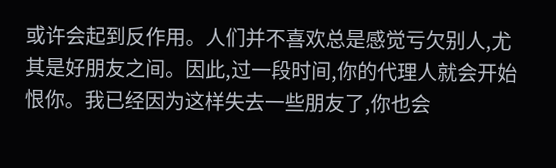或许会起到反作用。人们并不喜欢总是感觉亏欠别人,尤其是好朋友之间。因此,过一段时间,你的代理人就会开始恨你。我已经因为这样失去一些朋友了,你也会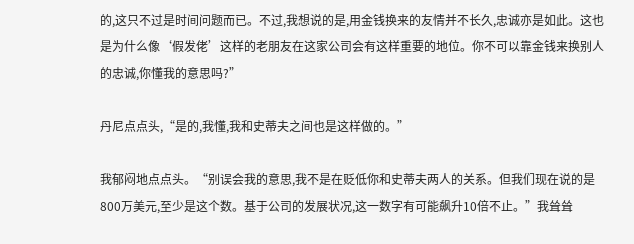的,这只不过是时间问题而已。不过,我想说的是,用金钱换来的友情并不长久,忠诚亦是如此。这也是为什么像‘假发佬’这样的老朋友在这家公司会有这样重要的地位。你不可以靠金钱来换别人的忠诚,你懂我的意思吗?”

丹尼点点头,“是的,我懂,我和史蒂夫之间也是这样做的。”

我郁闷地点点头。“别误会我的意思,我不是在贬低你和史蒂夫两人的关系。但我们现在说的是800万美元,至少是这个数。基于公司的发展状况,这一数字有可能飙升10倍不止。”我耸耸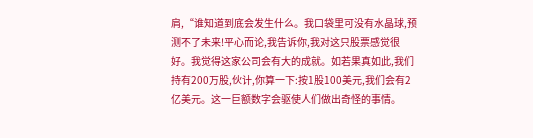肩,“谁知道到底会发生什么。我口袋里可没有水晶球,预测不了未来!平心而论,我告诉你,我对这只股票感觉很好。我觉得这家公司会有大的成就。如若果真如此,我们持有200万股,伙计,你算一下:按1股100美元,我们会有2亿美元。这一巨额数字会驱使人们做出奇怪的事情。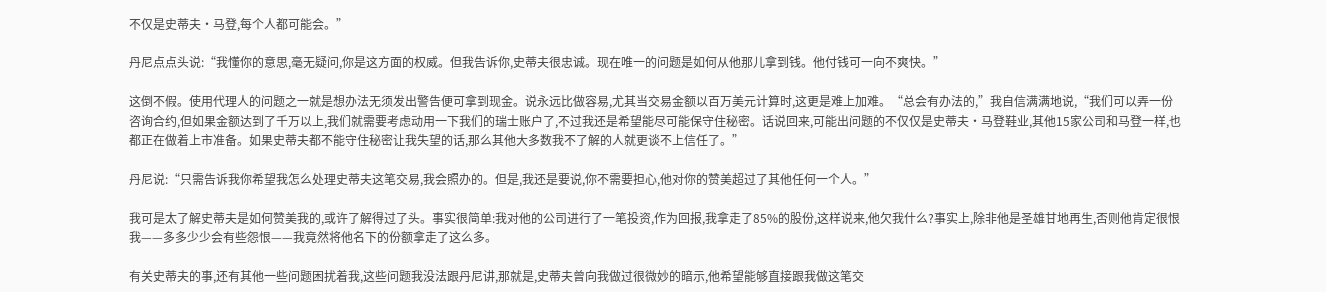不仅是史蒂夫·马登,每个人都可能会。”

丹尼点点头说:“我懂你的意思,毫无疑问,你是这方面的权威。但我告诉你,史蒂夫很忠诚。现在唯一的问题是如何从他那儿拿到钱。他付钱可一向不爽快。”

这倒不假。使用代理人的问题之一就是想办法无须发出警告便可拿到现金。说永远比做容易,尤其当交易金额以百万美元计算时,这更是难上加难。“总会有办法的,”我自信满满地说,“我们可以弄一份咨询合约,但如果金额达到了千万以上,我们就需要考虑动用一下我们的瑞士账户了,不过我还是希望能尽可能保守住秘密。话说回来,可能出问题的不仅仅是史蒂夫·马登鞋业,其他15家公司和马登一样,也都正在做着上市准备。如果史蒂夫都不能守住秘密让我失望的话,那么其他大多数我不了解的人就更谈不上信任了。”

丹尼说:“只需告诉我你希望我怎么处理史蒂夫这笔交易,我会照办的。但是,我还是要说,你不需要担心,他对你的赞美超过了其他任何一个人。”

我可是太了解史蒂夫是如何赞美我的,或许了解得过了头。事实很简单:我对他的公司进行了一笔投资,作为回报,我拿走了85%的股份,这样说来,他欠我什么?事实上,除非他是圣雄甘地再生,否则他肯定很恨我——多多少少会有些怨恨——我竟然将他名下的份额拿走了这么多。

有关史蒂夫的事,还有其他一些问题困扰着我,这些问题我没法跟丹尼讲,那就是,史蒂夫曾向我做过很微妙的暗示,他希望能够直接跟我做这笔交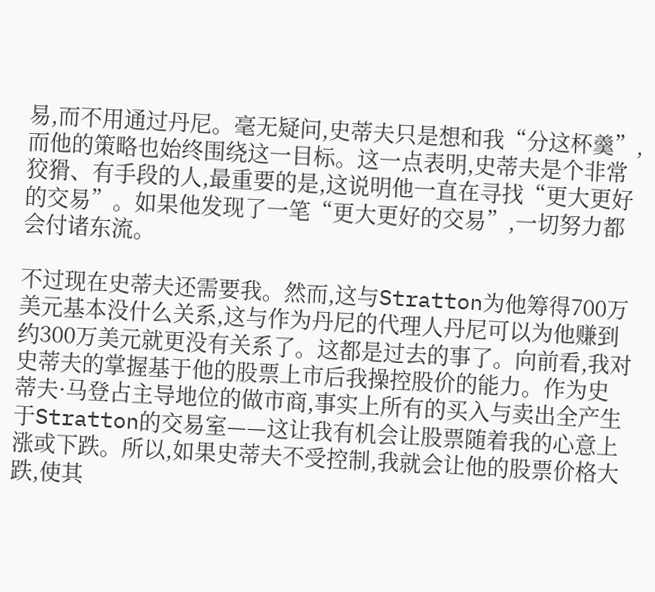易,而不用通过丹尼。毫无疑问,史蒂夫只是想和我“分这杯羹”,而他的策略也始终围绕这一目标。这一点表明,史蒂夫是个非常狡猾、有手段的人,最重要的是,这说明他一直在寻找“更大更好的交易”。如果他发现了一笔“更大更好的交易”,一切努力都会付诸东流。

不过现在史蒂夫还需要我。然而,这与Stratton为他筹得700万美元基本没什么关系,这与作为丹尼的代理人丹尼可以为他赚到约300万美元就更没有关系了。这都是过去的事了。向前看,我对史蒂夫的掌握基于他的股票上市后我操控股价的能力。作为史蒂夫·马登占主导地位的做市商,事实上所有的买入与卖出全产生于Stratton的交易室——这让我有机会让股票随着我的心意上涨或下跌。所以,如果史蒂夫不受控制,我就会让他的股票价格大跌,使其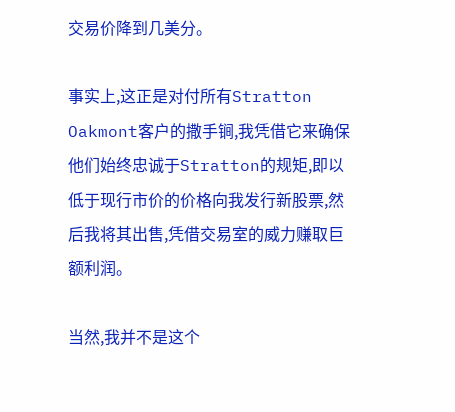交易价降到几美分。

事实上,这正是对付所有Stratton Oakmont客户的撒手锏,我凭借它来确保他们始终忠诚于Stratton的规矩,即以低于现行市价的价格向我发行新股票,然后我将其出售,凭借交易室的威力赚取巨额利润。

当然,我并不是这个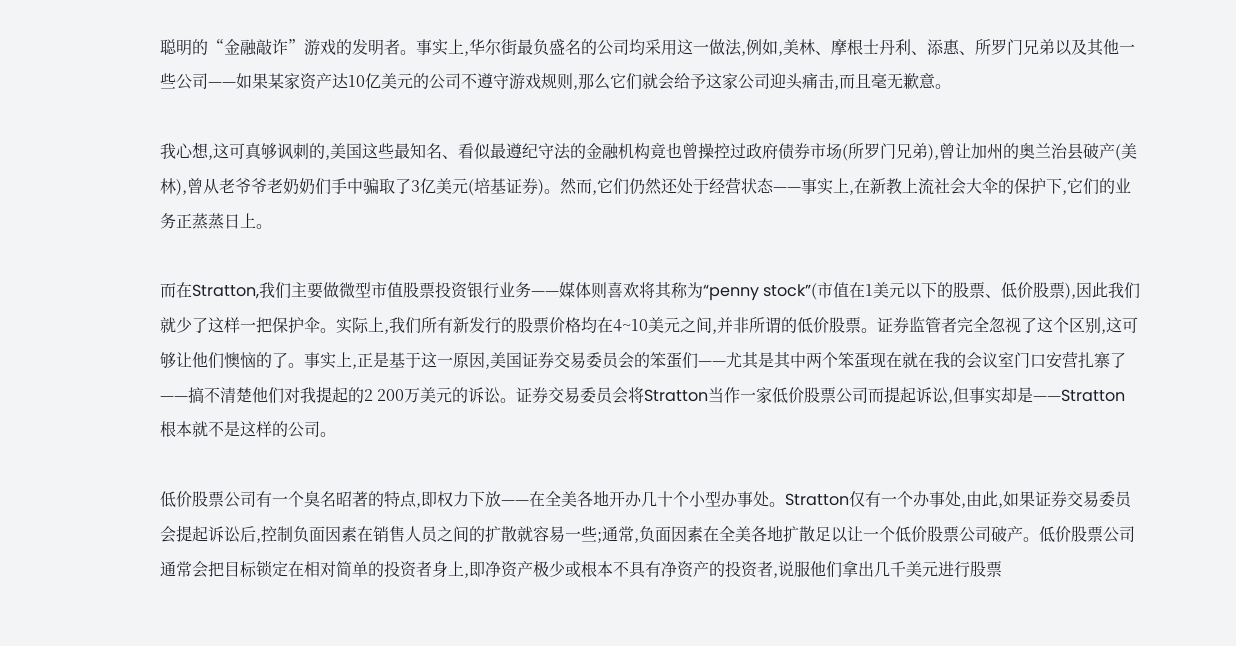聪明的“金融敲诈”游戏的发明者。事实上,华尔街最负盛名的公司均采用这一做法,例如,美林、摩根士丹利、添惠、所罗门兄弟以及其他一些公司——如果某家资产达10亿美元的公司不遵守游戏规则,那么它们就会给予这家公司迎头痛击,而且毫无歉意。

我心想,这可真够讽刺的,美国这些最知名、看似最遵纪守法的金融机构竟也曾操控过政府债券市场(所罗门兄弟),曾让加州的奥兰治县破产(美林),曾从老爷爷老奶奶们手中骗取了3亿美元(培基证券)。然而,它们仍然还处于经营状态——事实上,在新教上流社会大伞的保护下,它们的业务正蒸蒸日上。

而在Stratton,我们主要做微型市值股票投资银行业务——媒体则喜欢将其称为“penny stock”(市值在1美元以下的股票、低价股票),因此我们就少了这样一把保护伞。实际上,我们所有新发行的股票价格均在4~10美元之间,并非所谓的低价股票。证券监管者完全忽视了这个区别,这可够让他们懊恼的了。事实上,正是基于这一原因,美国证券交易委员会的笨蛋们——尤其是其中两个笨蛋现在就在我的会议室门口安营扎寨了——搞不清楚他们对我提起的2 200万美元的诉讼。证券交易委员会将Stratton当作一家低价股票公司而提起诉讼,但事实却是——Stratton根本就不是这样的公司。

低价股票公司有一个臭名昭著的特点,即权力下放——在全美各地开办几十个小型办事处。Stratton仅有一个办事处,由此,如果证券交易委员会提起诉讼后,控制负面因素在销售人员之间的扩散就容易一些;通常,负面因素在全美各地扩散足以让一个低价股票公司破产。低价股票公司通常会把目标锁定在相对简单的投资者身上,即净资产极少或根本不具有净资产的投资者,说服他们拿出几千美元进行股票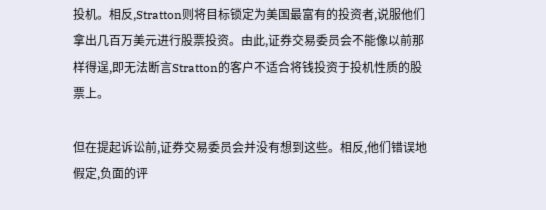投机。相反,Stratton则将目标锁定为美国最富有的投资者,说服他们拿出几百万美元进行股票投资。由此,证券交易委员会不能像以前那样得逞,即无法断言Stratton的客户不适合将钱投资于投机性质的股票上。

但在提起诉讼前,证券交易委员会并没有想到这些。相反,他们错误地假定,负面的评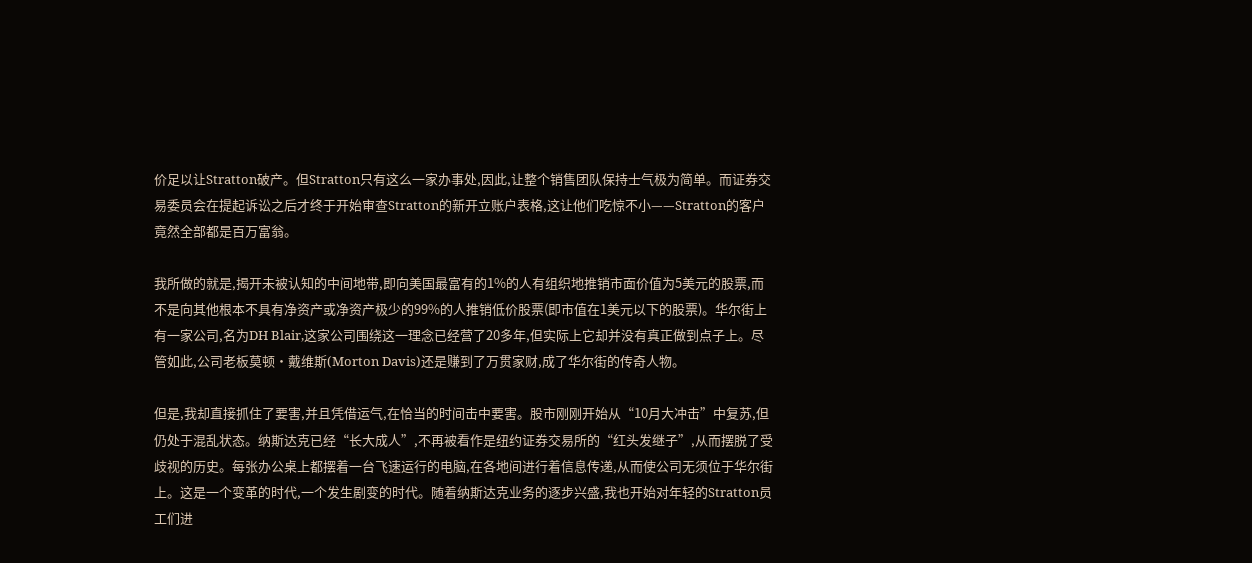价足以让Stratton破产。但Stratton只有这么一家办事处,因此,让整个销售团队保持士气极为简单。而证券交易委员会在提起诉讼之后才终于开始审查Stratton的新开立账户表格,这让他们吃惊不小——Stratton的客户竟然全部都是百万富翁。

我所做的就是,揭开未被认知的中间地带,即向美国最富有的1%的人有组织地推销市面价值为5美元的股票,而不是向其他根本不具有净资产或净资产极少的99%的人推销低价股票(即市值在1美元以下的股票)。华尔街上有一家公司,名为DH Blair,这家公司围绕这一理念已经营了20多年,但实际上它却并没有真正做到点子上。尽管如此,公司老板莫顿·戴维斯(Morton Davis)还是赚到了万贯家财,成了华尔街的传奇人物。

但是,我却直接抓住了要害,并且凭借运气,在恰当的时间击中要害。股市刚刚开始从“10月大冲击”中复苏,但仍处于混乱状态。纳斯达克已经“长大成人”,不再被看作是纽约证券交易所的“红头发继子”,从而摆脱了受歧视的历史。每张办公桌上都摆着一台飞速运行的电脑,在各地间进行着信息传递,从而使公司无须位于华尔街上。这是一个变革的时代,一个发生剧变的时代。随着纳斯达克业务的逐步兴盛,我也开始对年轻的Stratton员工们进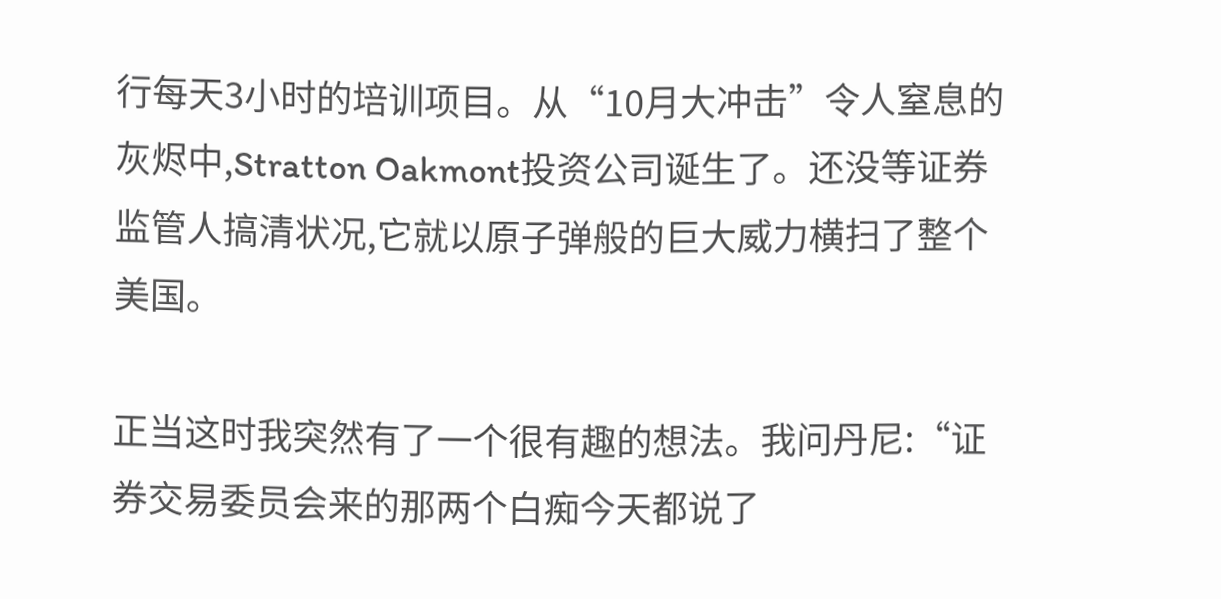行每天3小时的培训项目。从“10月大冲击”令人窒息的灰烬中,Stratton Oakmont投资公司诞生了。还没等证券监管人搞清状况,它就以原子弹般的巨大威力横扫了整个美国。

正当这时我突然有了一个很有趣的想法。我问丹尼:“证券交易委员会来的那两个白痴今天都说了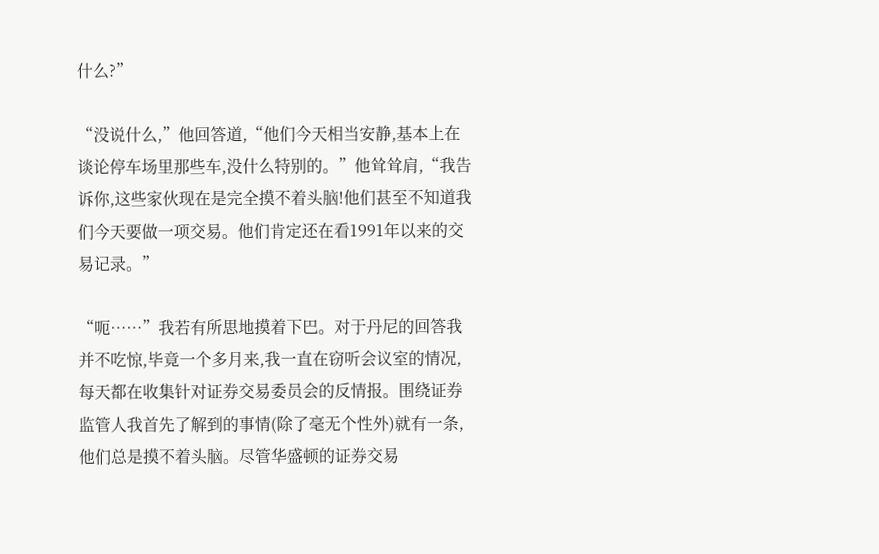什么?”

“没说什么,”他回答道,“他们今天相当安静,基本上在谈论停车场里那些车,没什么特别的。”他耸耸肩,“我告诉你,这些家伙现在是完全摸不着头脑!他们甚至不知道我们今天要做一项交易。他们肯定还在看1991年以来的交易记录。”

“呃……”我若有所思地摸着下巴。对于丹尼的回答我并不吃惊,毕竟一个多月来,我一直在窃听会议室的情况,每天都在收集针对证券交易委员会的反情报。围绕证券监管人我首先了解到的事情(除了毫无个性外)就有一条,他们总是摸不着头脑。尽管华盛顿的证券交易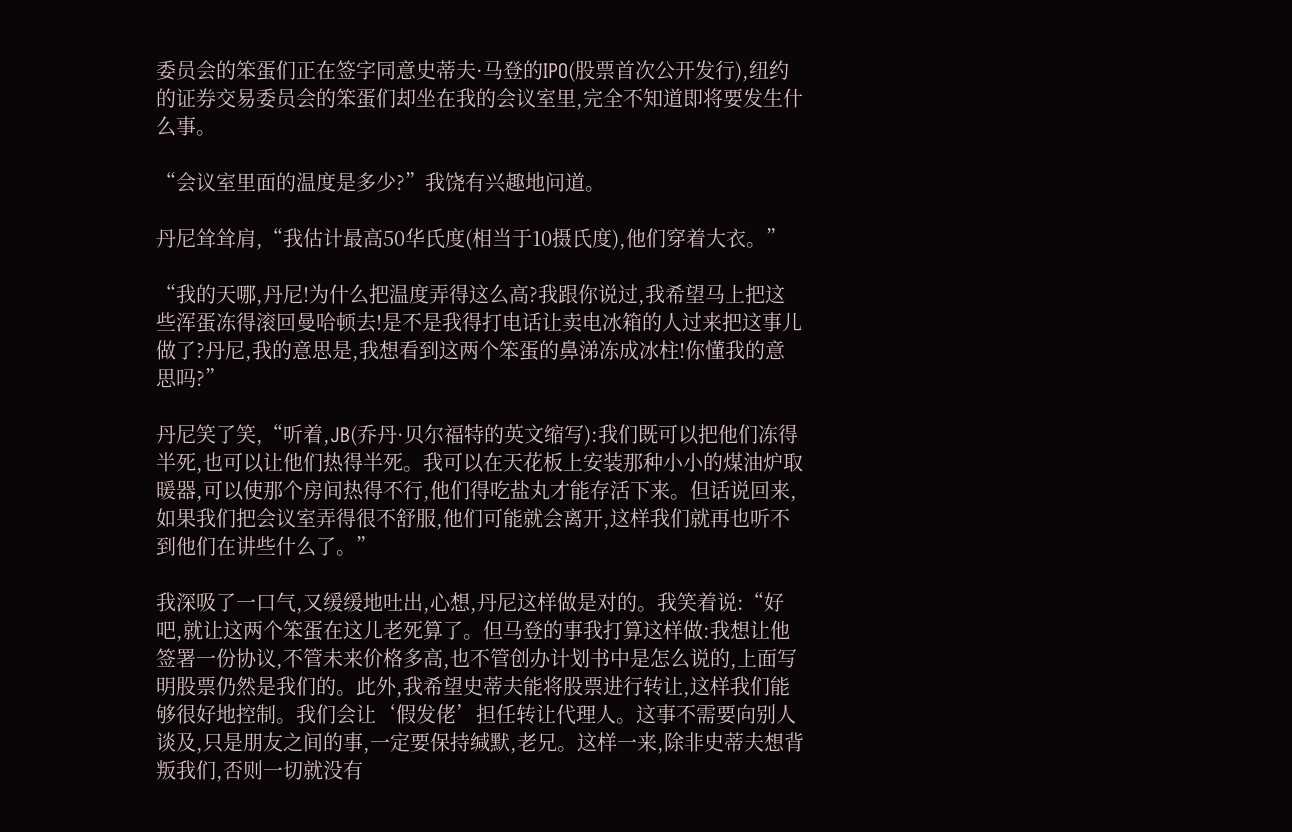委员会的笨蛋们正在签字同意史蒂夫·马登的IPO(股票首次公开发行),纽约的证券交易委员会的笨蛋们却坐在我的会议室里,完全不知道即将要发生什么事。

“会议室里面的温度是多少?”我饶有兴趣地问道。

丹尼耸耸肩,“我估计最高50华氏度(相当于10摄氏度),他们穿着大衣。”

“我的天哪,丹尼!为什么把温度弄得这么高?我跟你说过,我希望马上把这些浑蛋冻得滚回曼哈顿去!是不是我得打电话让卖电冰箱的人过来把这事儿做了?丹尼,我的意思是,我想看到这两个笨蛋的鼻涕冻成冰柱!你懂我的意思吗?”

丹尼笑了笑,“听着,JB(乔丹·贝尔福特的英文缩写):我们既可以把他们冻得半死,也可以让他们热得半死。我可以在天花板上安装那种小小的煤油炉取暖器,可以使那个房间热得不行,他们得吃盐丸才能存活下来。但话说回来,如果我们把会议室弄得很不舒服,他们可能就会离开,这样我们就再也听不到他们在讲些什么了。”

我深吸了一口气,又缓缓地吐出,心想,丹尼这样做是对的。我笑着说:“好吧,就让这两个笨蛋在这儿老死算了。但马登的事我打算这样做:我想让他签署一份协议,不管未来价格多高,也不管创办计划书中是怎么说的,上面写明股票仍然是我们的。此外,我希望史蒂夫能将股票进行转让,这样我们能够很好地控制。我们会让‘假发佬’担任转让代理人。这事不需要向别人谈及,只是朋友之间的事,一定要保持缄默,老兄。这样一来,除非史蒂夫想背叛我们,否则一切就没有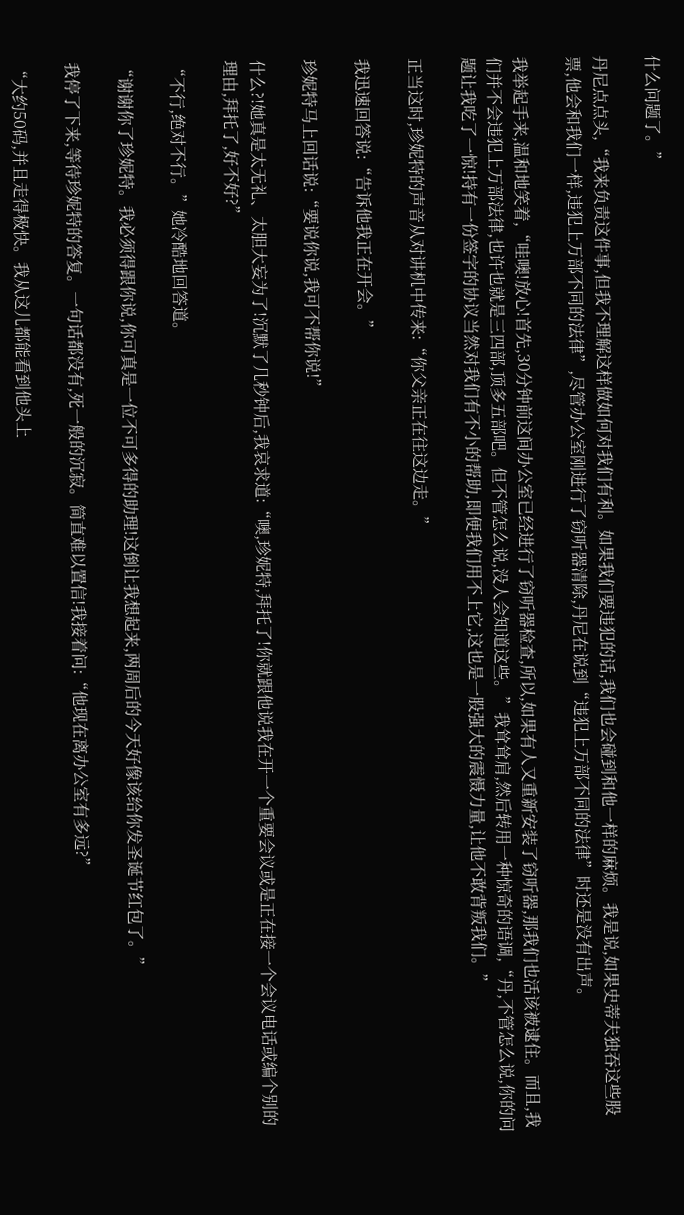什么问题了。”

丹尼点点头,“我来负责这件事,但我不理解这样做如何对我们有利。如果我们要违犯的话,我们也会碰到和他一样的麻烦。我是说,如果史蒂夫独吞这些股票,他会和我们一样,违犯上万部不同的法律”,尽管办公室刚进行了窃听器清除,丹尼在说到“违犯上万部不同的法律”时还是没有出声。

我举起手来,温和地笑着,“哇噢!放心!首先,30分钟前这间办公室已经进行了窃听器检查,所以,如果有人又重新安装了窃听器,那我们也活该被逮住。而且,我们并不会违犯上万部法律,也许也就是三四部,顶多五部吧。但不管怎么说,没人会知道这些。”我耸耸肩,然后转用一种惊奇的语调,“丹,不管怎么说,你的问题让我吃了一惊!持有一份签字的协议当然对我们有不小的帮助,即便我们用不上它,这也是一股强大的震慑力量,让他不敢背叛我们。”

正当这时,珍妮特的声音从对讲机中传来:“你父亲正在往这边走。”

我迅速回答说:“告诉他我正在开会。”

珍妮特马上回话说:“要说你说,我可不帮你说!”

什么?!她真是太无礼、太胆大妄为了!沉默了几秒钟后,我哀求道:“噢,珍妮特,拜托了!你就跟他说我在开一个重要会议或是正在接一个会议电话或编个别的理由,拜托了,好不好?”

“不行,绝对不行。”她冷酷地回答道。

“谢谢你了珍妮特。我必须得跟你说,你可真是一位不可多得的助理!这倒让我想起来,两周后的今天好像该给你发圣诞节红包了。”

我停了下来,等待珍妮特的答复。一句话都没有,死一般的沉寂。简直难以置信!我接着问:“他现在离办公室有多远?”

“大约50码,并且走得极快。我从这儿都能看到他头上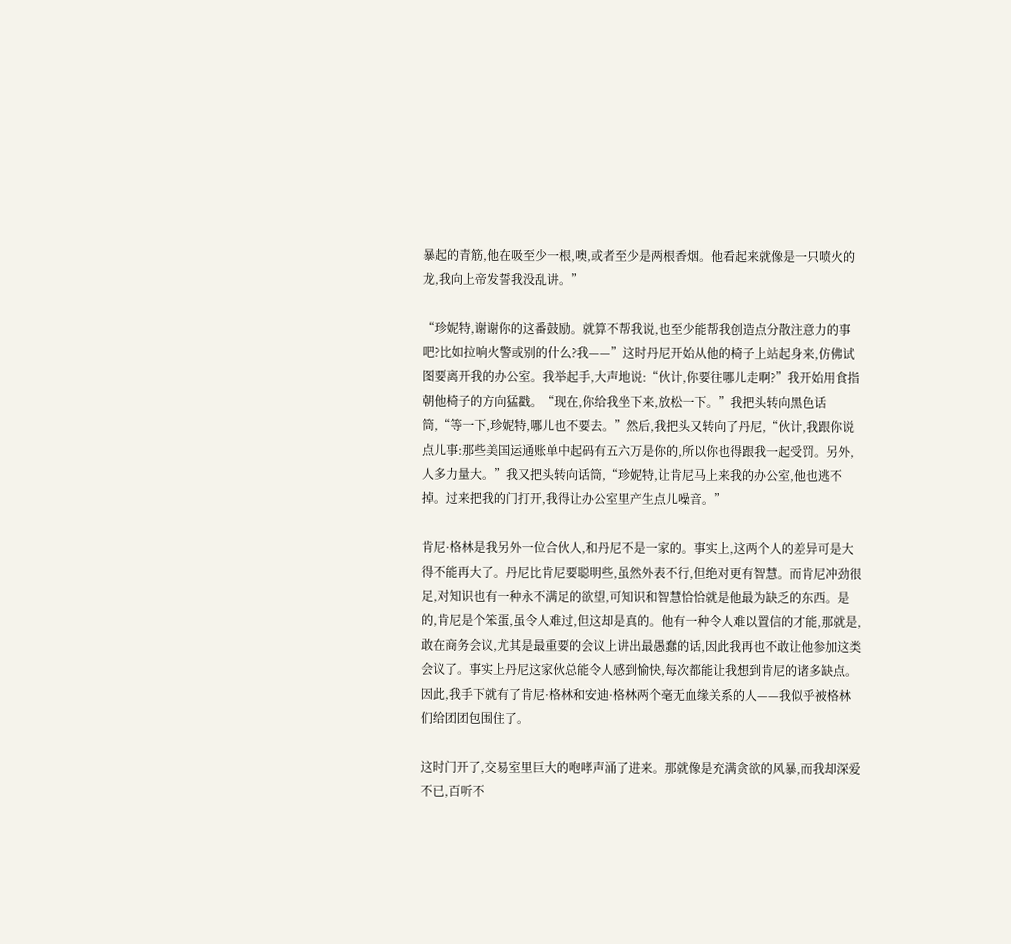暴起的青筋,他在吸至少一根,噢,或者至少是两根香烟。他看起来就像是一只喷火的龙,我向上帝发誓我没乱讲。”

“珍妮特,谢谢你的这番鼓励。就算不帮我说,也至少能帮我创造点分散注意力的事吧?比如拉响火警或别的什么?我——”这时丹尼开始从他的椅子上站起身来,仿佛试图要离开我的办公室。我举起手,大声地说:“伙计,你要往哪儿走啊?”我开始用食指朝他椅子的方向猛戳。“现在,你给我坐下来,放松一下。”我把头转向黑色话筒,“等一下,珍妮特,哪儿也不要去。”然后,我把头又转向了丹尼,“伙计,我跟你说点儿事:那些美国运通账单中起码有五六万是你的,所以你也得跟我一起受罚。另外,人多力量大。”我又把头转向话筒,“珍妮特,让肯尼马上来我的办公室,他也逃不掉。过来把我的门打开,我得让办公室里产生点儿噪音。”

肯尼·格林是我另外一位合伙人,和丹尼不是一家的。事实上,这两个人的差异可是大得不能再大了。丹尼比肯尼要聪明些,虽然外表不行,但绝对更有智慧。而肯尼冲劲很足,对知识也有一种永不满足的欲望,可知识和智慧恰恰就是他最为缺乏的东西。是的,肯尼是个笨蛋,虽令人难过,但这却是真的。他有一种令人难以置信的才能,那就是,敢在商务会议,尤其是最重要的会议上讲出最愚蠢的话,因此我再也不敢让他参加这类会议了。事实上丹尼这家伙总能令人感到愉快,每次都能让我想到肯尼的诸多缺点。因此,我手下就有了肯尼·格林和安迪·格林两个毫无血缘关系的人——我似乎被格林们给团团包围住了。

这时门开了,交易室里巨大的咆哮声涌了进来。那就像是充满贪欲的风暴,而我却深爱不已,百听不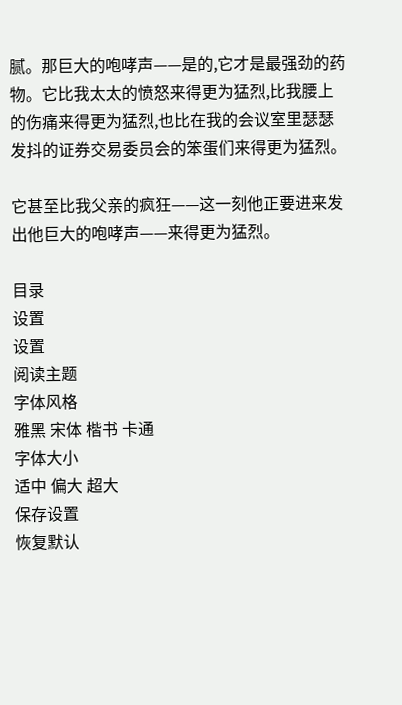腻。那巨大的咆哮声——是的,它才是最强劲的药物。它比我太太的愤怒来得更为猛烈,比我腰上的伤痛来得更为猛烈,也比在我的会议室里瑟瑟发抖的证券交易委员会的笨蛋们来得更为猛烈。

它甚至比我父亲的疯狂——这一刻他正要进来发出他巨大的咆哮声——来得更为猛烈。

目录
设置
设置
阅读主题
字体风格
雅黑 宋体 楷书 卡通
字体大小
适中 偏大 超大
保存设置
恢复默认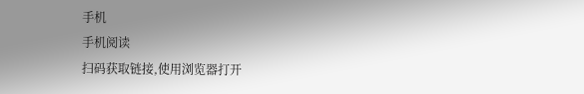手机
手机阅读
扫码获取链接,使用浏览器打开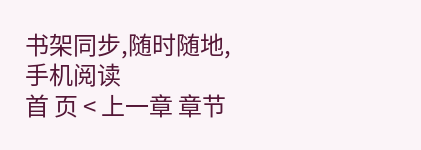书架同步,随时随地,手机阅读
首 页 < 上一章 章节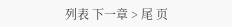列表 下一章 > 尾 页